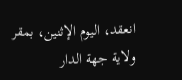انعقد، اليوم الإثنين، بمقر ولاية جهة الدار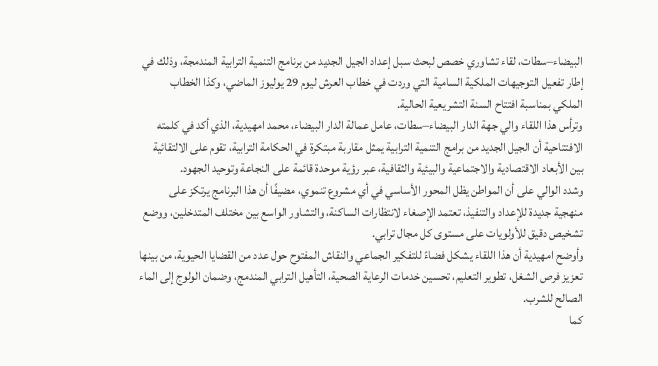البيضاء–سطات، لقاء تشاوري خصص لبحث سبل إعداد الجيل الجديد من برنامج التنمية الترابية المندمجة، وذلك في إطار تفعيل التوجيهات الملكية السامية التي وردت في خطاب العرش ليوم 29 يوليوز الماضي، وكذا الخطاب الملكي بمناسبة افتتاح السنة التشريعية الحالية.
وترأس هذا اللقاء والي جهة الدار البيضاء–سطات، عامل عمالة الدار البيضاء، محمد امهيدية، الذي أكد في كلمته الافتتاحية أن الجيل الجديد من برامج التنمية الترابية يمثل مقاربة مبتكرة في الحكامة الترابية، تقوم على الالتقائية بين الأبعاد الاقتصادية والاجتماعية والبيئية والثقافية، عبر رؤية موحدة قائمة على النجاعة وتوحيد الجهود.
وشدد الوالي على أن المواطن يظل المحور الأساسي في أي مشروع تنموي، مضيفًا أن هذا البرنامج يرتكز على منهجية جديدة للإعداد والتنفيذ، تعتمد الإصغاء لانتظارات الساكنة، والتشاور الواسع بين مختلف المتدخلين، ووضع تشخيص دقيق للأولويات على مستوى كل مجال ترابي.
وأوضح امهيدية أن هذا اللقاء يشكل فضاءً للتفكير الجماعي والنقاش المفتوح حول عدد من القضايا الحيوية، من بينها تعزيز فرص الشغل، تطوير التعليم، تحسين خدمات الرعاية الصحية، التأهيل الترابي المندمج، وضمان الولوج إلى الماء الصالح للشرب.
كما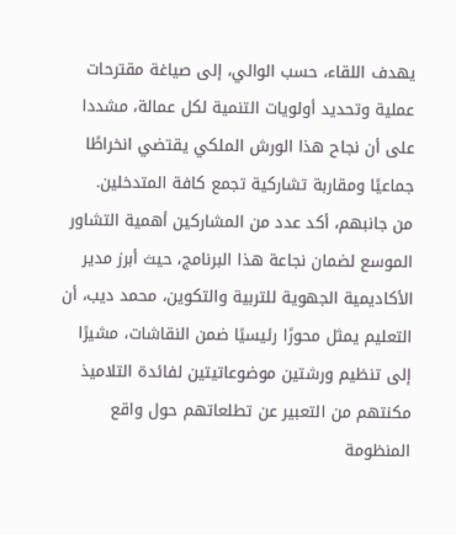يهدف اللقاء، حسب الوالي، إلى صياغة مقترحات عملية وتحديد أولويات التنمية لكل عمالة، مشددا على أن نجاح هذا الورش الملكي يقتضي انخراطًا جماعيًا ومقاربة تشاركية تجمع كافة المتدخلين.
من جانبهم، أكد عدد من المشاركين أهمية التشاور الموسع لضمان نجاعة هذا البرنامج، حيث أبرز مدير الأكاديمية الجهوية للتربية والتكوين، محمد ديب، أن التعليم يمثل محورًا رئيسيًا ضمن النقاشات، مشيرًا إلى تنظيم ورشتين موضوعاتيتين لفائدة التلاميذ مكنتهم من التعبير عن تطلعاتهم حول واقع المنظومة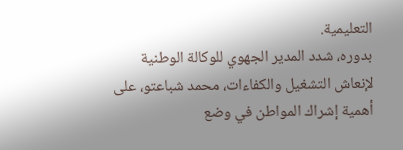التعليمية.
بدوره، شدد المدير الجهوي للوكالة الوطنية لإنعاش التشغيل والكفاءات، محمد شباعتو، على أهمية إشراك المواطن في وضع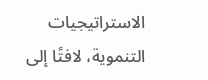الاستراتيجيات التنموية، لافتًا إلى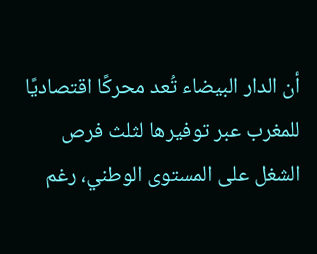أن الدار البيضاء تُعد محركًا اقتصاديًا للمغرب عبر توفيرها لثلث فرص الشغل على المستوى الوطني، رغم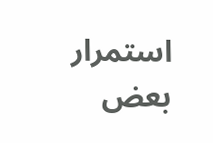استمرار بعض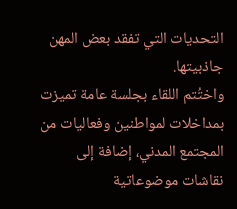التحديات التي تفقد بعض المهن جاذبيتها.
واختُتم اللقاء بجلسة عامة تميزت بمداخلات لمواطنين وفعاليات من المجتمع المدني، إضافة إلى نقاشات موضوعاتية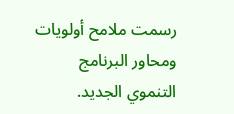رسمت ملامح أولويات ومحاور البرنامج التنموي الجديد.